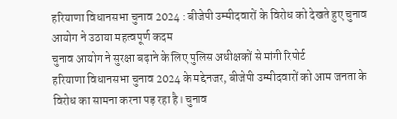हरियाणा विधानसभा चुनाव 2024 : बीजेपी उम्मीदवारों के विरोध को देखते हुए चुनाव आयोग ने उठाया महत्वपूर्ण कदम
चुनाव आयोग ने सुरक्षा बढ़ाने के लिए पुलिस अधीक्षकों से मांगी रिपोर्ट
हरियाणा विधानसभा चुनाव 2024 के मद्देनजर, बीजेपी उम्मीदवारों को आम जनता के विरोध का सामना करना पड़ रहा है। चुनाव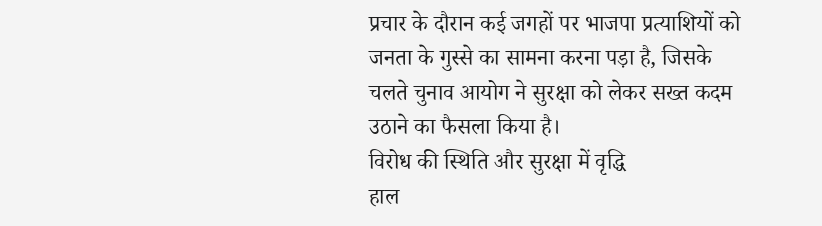प्रचार के दौरान कई जगहों पर भाजपा प्रत्याशियों को जनता के गुस्से का सामना करना पड़ा है, जिसके चलते चुनाव आयोग ने सुरक्षा को लेकर सख्त कदम उठाने का फैसला किया है।
विरोध की स्थिति और सुरक्षा में वृद्धि
हाल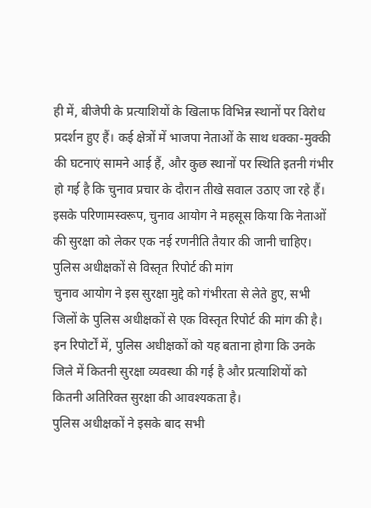ही में, बीजेपी के प्रत्याशियों के खिलाफ विभिन्न स्थानों पर विरोध प्रदर्शन हुए हैं। कई क्षेत्रों में भाजपा नेताओं के साथ धक्का-मुक्की की घटनाएं सामने आई हैं, और कुछ स्थानों पर स्थिति इतनी गंभीर हो गई है कि चुनाव प्रचार के दौरान तीखे सवाल उठाए जा रहे हैं। इसके परिणामस्वरूप, चुनाव आयोग ने महसूस किया कि नेताओं की सुरक्षा को लेकर एक नई रणनीति तैयार की जानी चाहिए।
पुलिस अधीक्षकों से विस्तृत रिपोर्ट की मांग
चुनाव आयोग ने इस सुरक्षा मुद्दे को गंभीरता से लेते हुए, सभी जिलों के पुलिस अधीक्षकों से एक विस्तृत रिपोर्ट की मांग की है। इन रिपोर्टों में, पुलिस अधीक्षकों को यह बताना होगा कि उनके जिले में कितनी सुरक्षा व्यवस्था की गई है और प्रत्याशियों को कितनी अतिरिक्त सुरक्षा की आवश्यकता है।
पुलिस अधीक्षकों ने इसके बाद सभी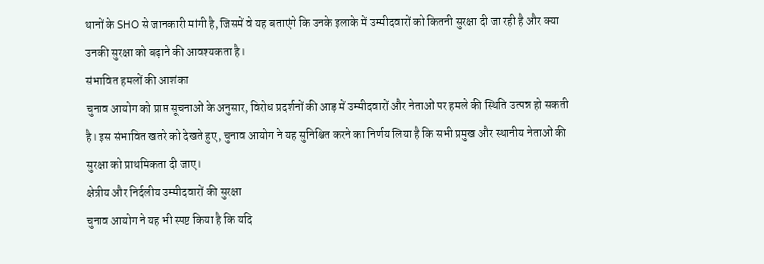थानों के SHO से जानकारी मांगी है, जिसमें वे यह बताएंगे कि उनके इलाके में उम्मीदवारों को कितनी सुरक्षा दी जा रही है और क्या उनकी सुरक्षा को बढ़ाने की आवश्यकता है।
संभावित हमलों की आशंका
चुनाव आयोग को प्राप्त सूचनाओं के अनुसार, विरोध प्रदर्शनों की आड़ में उम्मीदवारों और नेताओं पर हमले की स्थिति उत्पन्न हो सकती है। इस संभावित खतरे को देखते हुए, चुनाव आयोग ने यह सुनिश्चित करने का निर्णय लिया है कि सभी प्रमुख और स्थानीय नेताओं की सुरक्षा को प्राथमिकता दी जाए।
क्षेत्रीय और निर्दलीय उम्मीदवारों की सुरक्षा
चुनाव आयोग ने यह भी स्पष्ट किया है कि यदि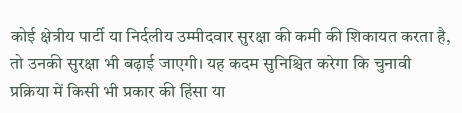कोई क्षेत्रीय पार्टी या निर्दलीय उम्मीदवार सुरक्षा की कमी की शिकायत करता है, तो उनकी सुरक्षा भी बढ़ाई जाएगी। यह कदम सुनिश्चित करेगा कि चुनावी प्रक्रिया में किसी भी प्रकार की हिंसा या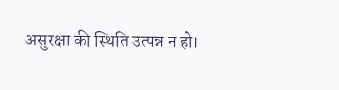असुरक्षा की स्थिति उत्पन्न न हो।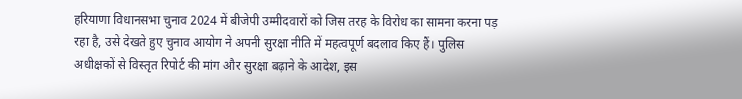हरियाणा विधानसभा चुनाव 2024 में बीजेपी उम्मीदवारों को जिस तरह के विरोध का सामना करना पड़ रहा है, उसे देखते हुए चुनाव आयोग ने अपनी सुरक्षा नीति में महत्वपूर्ण बदलाव किए हैं। पुलिस अधीक्षकों से विस्तृत रिपोर्ट की मांग और सुरक्षा बढ़ाने के आदेश, इस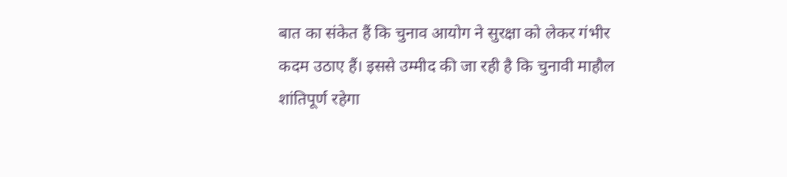बात का संकेत हैं कि चुनाव आयोग ने सुरक्षा को लेकर गंभीर कदम उठाए हैं। इससे उम्मीद की जा रही है कि चुनावी माहौल शांतिपूर्ण रहेगा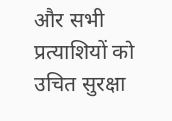और सभी प्रत्याशियों को उचित सुरक्षा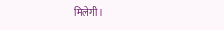मिलेगी।